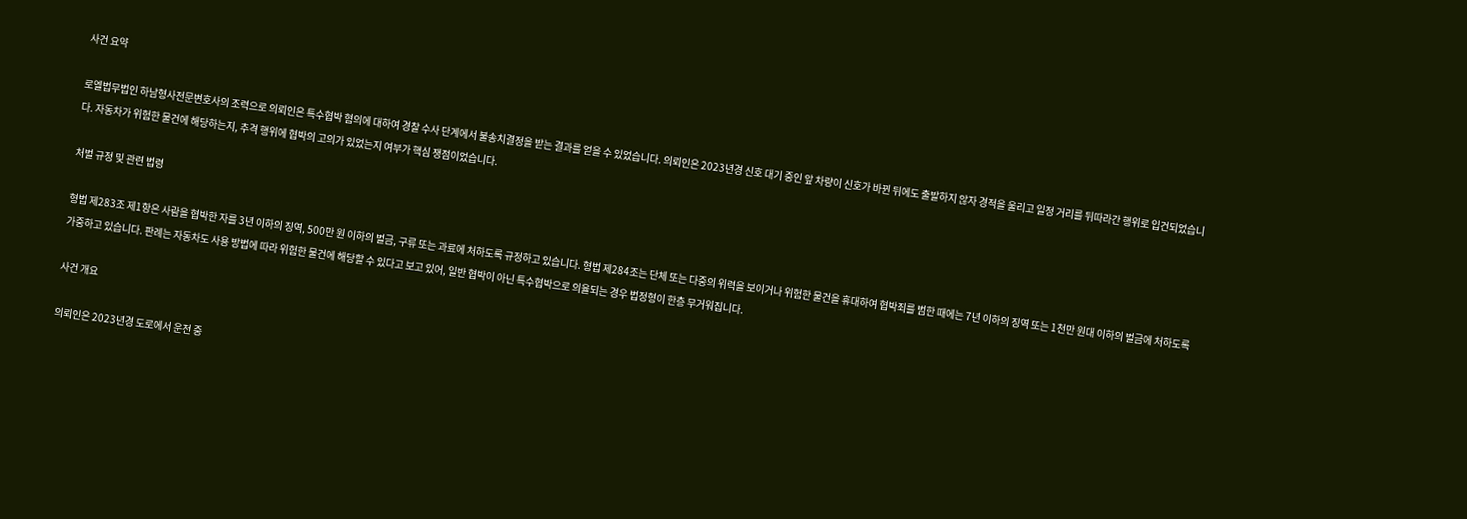사건 요약

로엘법무법인 하남형사전문변호사의 조력으로 의뢰인은 특수협박 혐의에 대하여 경찰 수사 단계에서 불송치결정을 받는 결과를 얻을 수 있었습니다. 의뢰인은 2023년경 신호 대기 중인 앞 차량이 신호가 바뀐 뒤에도 출발하지 않자 경적을 울리고 일정 거리를 뒤따라간 행위로 입건되었습니다. 자동차가 위험한 물건에 해당하는지, 추격 행위에 협박의 고의가 있었는지 여부가 핵심 쟁점이었습니다.

처벌 규정 및 관련 법령

형법 제283조 제1항은 사람을 협박한 자를 3년 이하의 징역, 500만 원 이하의 벌금, 구류 또는 과료에 처하도록 규정하고 있습니다. 형법 제284조는 단체 또는 다중의 위력을 보이거나 위험한 물건을 휴대하여 협박죄를 범한 때에는 7년 이하의 징역 또는 1천만 원대 이하의 벌금에 처하도록 가중하고 있습니다. 판례는 자동차도 사용 방법에 따라 위험한 물건에 해당할 수 있다고 보고 있어, 일반 협박이 아닌 특수협박으로 의율되는 경우 법정형이 한층 무거워집니다.

사건 개요

의뢰인은 2023년경 도로에서 운전 중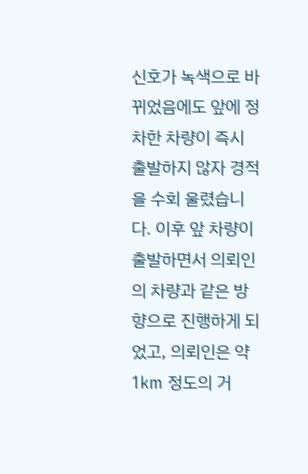신호가 녹색으로 바뀌었음에도 앞에 정차한 차량이 즉시 출발하지 않자 경적을 수회 울렸습니다. 이후 앞 차량이 출발하면서 의뢰인의 차량과 같은 방향으로 진행하게 되었고, 의뢰인은 약 1km 정도의 거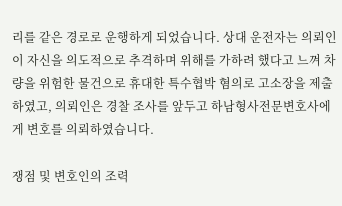리를 같은 경로로 운행하게 되었습니다. 상대 운전자는 의뢰인이 자신을 의도적으로 추격하며 위해를 가하려 했다고 느껴 차량을 위험한 물건으로 휴대한 특수협박 혐의로 고소장을 제출하였고, 의뢰인은 경찰 조사를 앞두고 하남형사전문변호사에게 변호를 의뢰하였습니다.

쟁점 및 변호인의 조력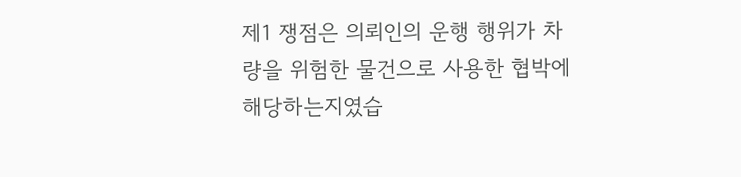제1 쟁점은 의뢰인의 운행 행위가 차량을 위험한 물건으로 사용한 협박에 해당하는지였습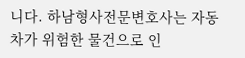니다. 하남형사전문변호사는 자동차가 위험한 물건으로 인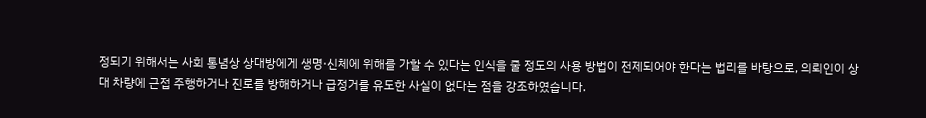정되기 위해서는 사회 통념상 상대방에게 생명·신체에 위해를 가할 수 있다는 인식을 줄 정도의 사용 방법이 전제되어야 한다는 법리를 바탕으로, 의뢰인이 상대 차량에 근접 주행하거나 진로를 방해하거나 급정거를 유도한 사실이 없다는 점을 강조하였습니다.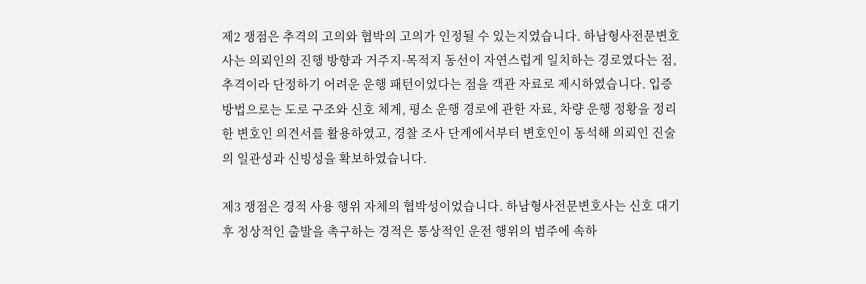제2 쟁점은 추격의 고의와 협박의 고의가 인정될 수 있는지였습니다. 하남형사전문변호사는 의뢰인의 진행 방향과 거주지·목적지 동선이 자연스럽게 일치하는 경로였다는 점, 추격이라 단정하기 어려운 운행 패턴이었다는 점을 객관 자료로 제시하였습니다. 입증 방법으로는 도로 구조와 신호 체계, 평소 운행 경로에 관한 자료, 차량 운행 정황을 정리한 변호인 의견서를 활용하였고, 경찰 조사 단계에서부터 변호인이 동석해 의뢰인 진술의 일관성과 신빙성을 확보하였습니다.

제3 쟁점은 경적 사용 행위 자체의 협박성이었습니다. 하남형사전문변호사는 신호 대기 후 정상적인 출발을 촉구하는 경적은 통상적인 운전 행위의 범주에 속하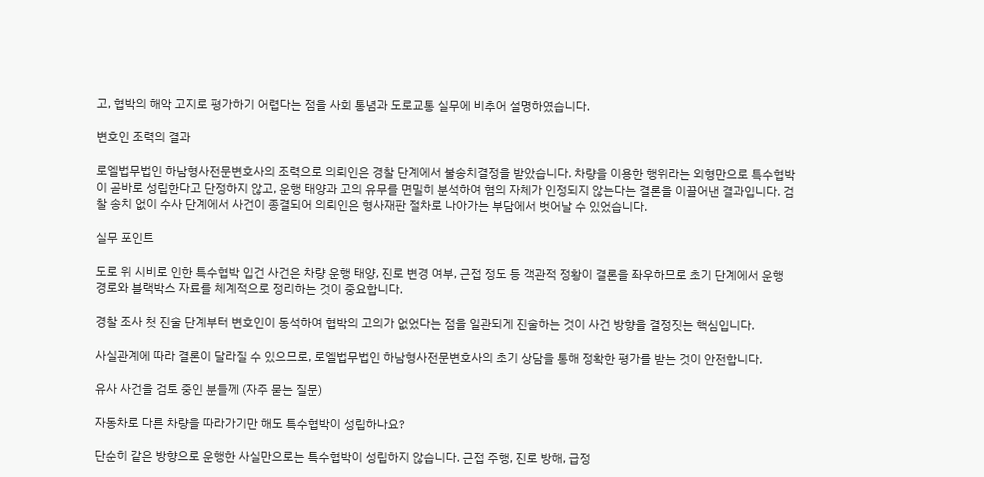고, 협박의 해악 고지로 평가하기 어렵다는 점을 사회 통념과 도로교통 실무에 비추어 설명하였습니다.

변호인 조력의 결과

로엘법무법인 하남형사전문변호사의 조력으로 의뢰인은 경찰 단계에서 불송치결정을 받았습니다. 차량을 이용한 행위라는 외형만으로 특수협박이 곧바로 성립한다고 단정하지 않고, 운행 태양과 고의 유무를 면밀히 분석하여 혐의 자체가 인정되지 않는다는 결론을 이끌어낸 결과입니다. 검찰 송치 없이 수사 단계에서 사건이 종결되어 의뢰인은 형사재판 절차로 나아가는 부담에서 벗어날 수 있었습니다.

실무 포인트

도로 위 시비로 인한 특수협박 입건 사건은 차량 운행 태양, 진로 변경 여부, 근접 정도 등 객관적 정황이 결론을 좌우하므로 초기 단계에서 운행 경로와 블랙박스 자료를 체계적으로 정리하는 것이 중요합니다.

경찰 조사 첫 진술 단계부터 변호인이 동석하여 협박의 고의가 없었다는 점을 일관되게 진술하는 것이 사건 방향을 결정짓는 핵심입니다.

사실관계에 따라 결론이 달라질 수 있으므로, 로엘법무법인 하남형사전문변호사의 초기 상담을 통해 정확한 평가를 받는 것이 안전합니다.

유사 사건을 검토 중인 분들께 (자주 묻는 질문)

자동차로 다른 차량을 따라가기만 해도 특수협박이 성립하나요?

단순히 같은 방향으로 운행한 사실만으로는 특수협박이 성립하지 않습니다. 근접 주행, 진로 방해, 급정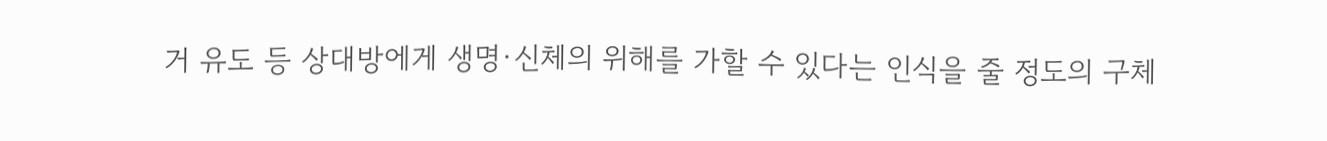거 유도 등 상대방에게 생명·신체의 위해를 가할 수 있다는 인식을 줄 정도의 구체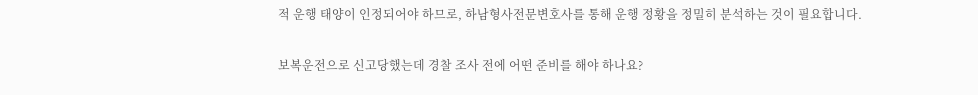적 운행 태양이 인정되어야 하므로, 하남형사전문변호사를 통해 운행 정황을 정밀히 분석하는 것이 필요합니다.

보복운전으로 신고당했는데 경찰 조사 전에 어떤 준비를 해야 하나요?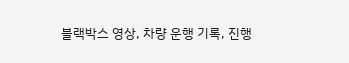블랙박스 영상, 차량 운행 기록, 진행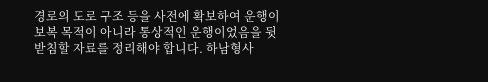경로의 도로 구조 등을 사전에 확보하여 운행이 보복 목적이 아니라 통상적인 운행이었음을 뒷받침할 자료를 정리해야 합니다. 하남형사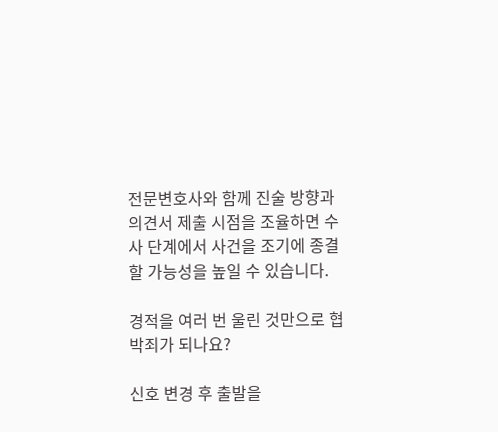전문변호사와 함께 진술 방향과 의견서 제출 시점을 조율하면 수사 단계에서 사건을 조기에 종결할 가능성을 높일 수 있습니다.

경적을 여러 번 울린 것만으로 협박죄가 되나요?

신호 변경 후 출발을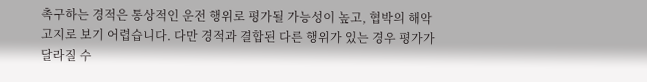촉구하는 경적은 통상적인 운전 행위로 평가될 가능성이 높고, 협박의 해악 고지로 보기 어렵습니다. 다만 경적과 결합된 다른 행위가 있는 경우 평가가 달라질 수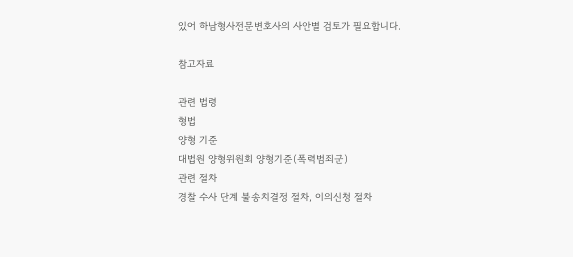있어 하남형사전문변호사의 사안별 검토가 필요합니다.

참고자료

관련 법령
형법
양형 기준
대법원 양형위원회 양형기준(폭력범죄군)
관련 절차
경찰 수사 단계 불송치결정 절차, 이의신청 절차